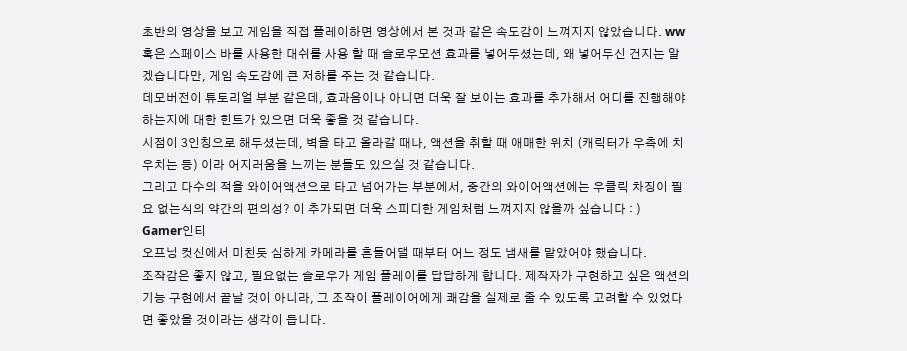초반의 영상을 보고 게임을 직접 플레이하면 영상에서 본 것과 같은 속도감이 느껴지지 않았습니다. ww 혹은 스페이스 바를 사용한 대쉬를 사용 할 때 슬로우모션 효과를 넣어두셨는데, 왜 넣어두신 건지는 알겠습니다만, 게임 속도감에 큰 저하를 주는 것 같습니다.
데모버전이 튜토리얼 부분 같은데, 효과음이나 아니면 더욱 잘 보이는 효과를 추가해서 어디를 진행해야 하는지에 대한 힌트가 있으면 더욱 좋을 것 같습니다.
시점이 3인칭으로 해두셨는데, 벽을 타고 올라갈 때나, 액션을 취할 때 애매한 위치 (캐릭터가 우측에 치우치는 등) 이라 어지러움을 느끼는 분들도 있으실 것 같습니다.
그리고 다수의 적을 와이어액션으로 타고 넘어가는 부분에서, 중간의 와이어액션에는 우클릭 차징이 필요 없는식의 약간의 편의성? 이 추가되면 더욱 스피디한 게임처럼 느껴지지 않을까 싶습니다 : )
Gamer인티
오프닝 컷신에서 미친듯 심하게 카메라를 흔들어댈 때부터 어느 정도 냄새를 맡았어야 했습니다.
조작감은 좋지 않고, 필요없는 슬로우가 게임 플레이를 답답하게 합니다. 제작자가 구현하고 싶은 액션의 기능 구현에서 끝날 것이 아니라, 그 조작이 플레이어에게 쾌감을 실제로 줄 수 있도록 고려할 수 있었다면 좋았을 것이라는 생각이 듭니다.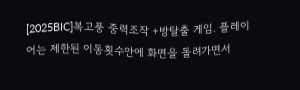[2025BIC]복고풍 중력조작 +방탈출 게임. 플레이어는 제한된 이동횟수안에 화면을 돌려가면서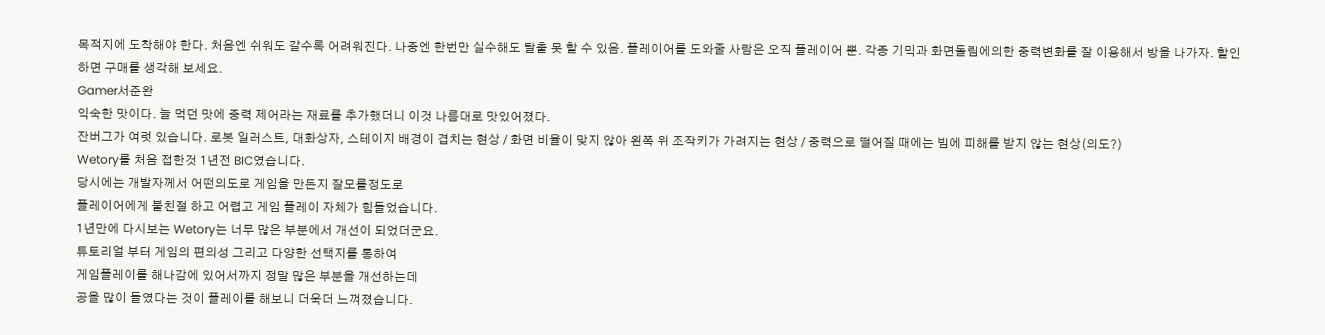목적지에 도착해야 한다. 처음엔 쉬워도 갈수록 어려워진다. 나중엔 한번만 실수해도 탈출 못 할 수 있음. 플레이어를 도와줄 사람은 오직 플레이어 뿐. 각종 기믹과 화면돌림에의한 중력변화를 잘 이용해서 방을 나가자. 할인하면 구매를 생각해 보세요.
Gamer서준완
익숙한 맛이다. 늘 먹던 맛에 중력 제어라는 재료를 추가했더니 이것 나름대로 맛있어졌다.
잔버그가 여럿 있습니다. 로봇 일러스트, 대화상자, 스테이지 배경이 겹치는 현상 / 화면 비율이 맞지 않아 왼쪽 위 조작키가 가려지는 현상 / 중력으로 떨어질 때에는 빔에 피해를 받지 않는 현상(의도?)
Wetory를 처음 접한것 1년전 BIC였습니다.
당시에는 개발자께서 어떤의도로 게임을 만든지 잘모를정도로
플레이어에게 불친절 하고 어렵고 게임 플레이 자체가 힘들었습니다.
1년만에 다시보는 Wetory는 너무 많은 부분에서 개선이 되었더군요.
튜토리얼 부터 게임의 편의성 그리고 다양한 선택지를 통하여
게임플레이를 해나감에 있어서까지 정말 많은 부분을 개선하는데
공을 많이 들였다는 것이 플레이를 해보니 더욱더 느껴졌습니다.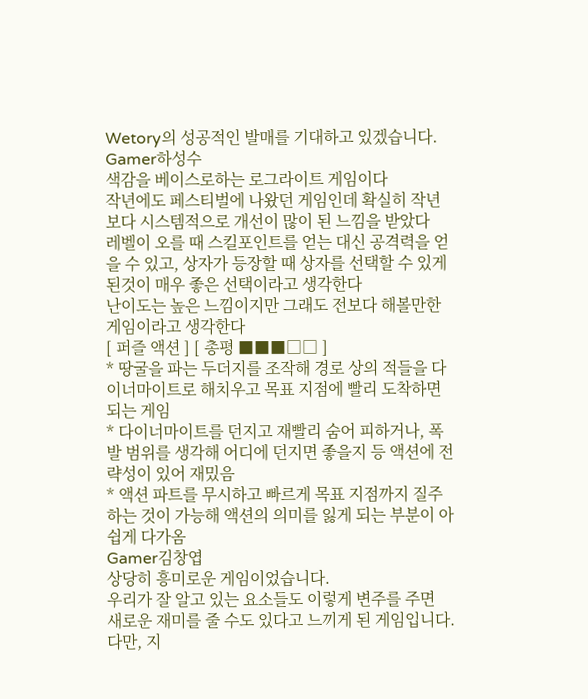Wetory의 성공적인 발매를 기대하고 있겠습니다.
Gamer하성수
색감을 베이스로하는 로그라이트 게임이다
작년에도 페스티벌에 나왔던 게임인데 확실히 작년보다 시스템적으로 개선이 많이 된 느낌을 받았다
레벨이 오를 때 스킬포인트를 얻는 대신 공격력을 얻을 수 있고, 상자가 등장할 때 상자를 선택할 수 있게 된것이 매우 좋은 선택이라고 생각한다
난이도는 높은 느낌이지만 그래도 전보다 해볼만한 게임이라고 생각한다
[ 퍼즐 액션 ] [ 총평 ■■■□□ ]
* 땅굴을 파는 두더지를 조작해 경로 상의 적들을 다이너마이트로 해치우고 목표 지점에 빨리 도착하면 되는 게임
* 다이너마이트를 던지고 재빨리 숨어 피하거나, 폭발 범위를 생각해 어디에 던지면 좋을지 등 액션에 전략성이 있어 재밌음
* 액션 파트를 무시하고 빠르게 목표 지점까지 질주하는 것이 가능해 액션의 의미를 잃게 되는 부분이 아쉽게 다가옴
Gamer김창엽
상당히 흥미로운 게임이었습니다.
우리가 잘 알고 있는 요소들도 이렇게 변주를 주면
새로운 재미를 줄 수도 있다고 느끼게 된 게임입니다.
다만, 지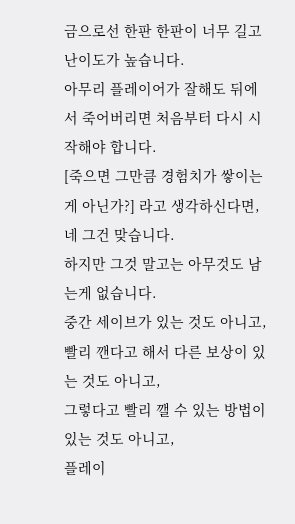금으로선 한판 한판이 너무 길고 난이도가 높습니다.
아무리 플레이어가 잘해도 뒤에서 죽어버리면 처음부터 다시 시작해야 합니다.
[죽으면 그만큼 경험치가 쌓이는게 아닌가?] 라고 생각하신다면, 네 그건 맞습니다.
하지만 그것 말고는 아무것도 남는게 없습니다.
중간 세이브가 있는 것도 아니고,
빨리 깬다고 해서 다른 보상이 있는 것도 아니고,
그렇다고 빨리 깰 수 있는 방법이 있는 것도 아니고,
플레이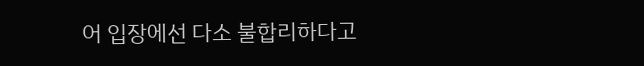어 입장에선 다소 불합리하다고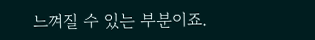느껴질 수 있는 부분이죠.